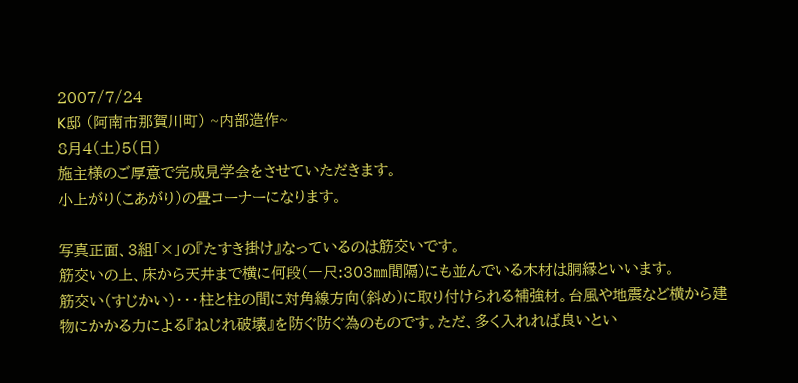2007/7/24
K邸 (阿南市那賀川町) ~内部造作~
8月4(土)5(日)
施主様のご厚意で完成見学会をさせていただきます。
小上がり(こあがり)の畳コーナーになります。

写真正面、3組「×」の『たすき掛け』なっているのは筋交いです。
筋交いの上、床から天井まで横に何段(一尺:303㎜間隔)にも並んでいる木材は胴縁といいます。
筋交い(すじかい)・・・柱と柱の間に対角線方向(斜め)に取り付けられる補強材。台風や地震など横から建物にかかる力による『ねじれ破壊』を防ぐ防ぐ為のものです。ただ、多く入れれば良いとい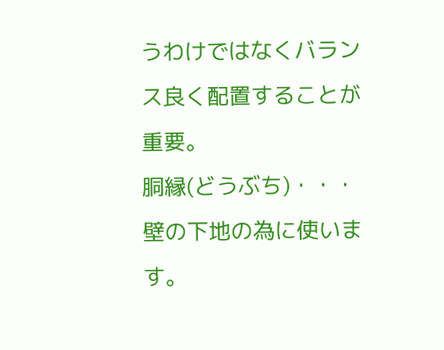うわけではなくバランス良く配置することが重要。
胴縁(どうぶち)・・・壁の下地の為に使います。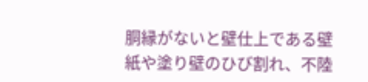胴縁がないと壁仕上である壁紙や塗り壁のひび割れ、不陸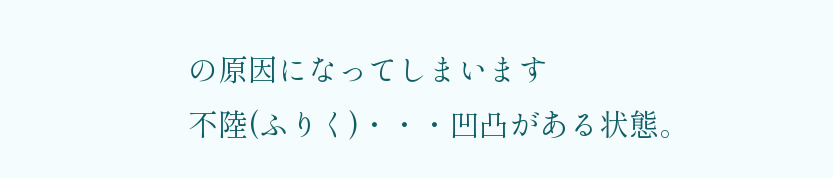の原因になってしまいます
不陸(ふりく)・・・凹凸がある状態。